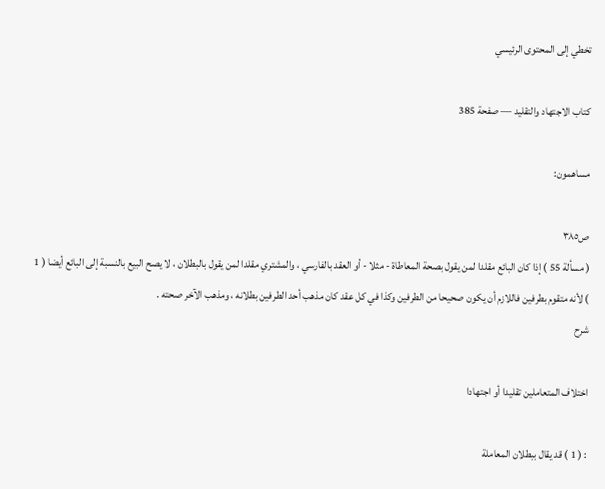تخطي إلى المحتوى الرئيسي

كتاب الاجتهاد والتقليد — صفحة 385

مساهمون:

ص٣٨٥
( مسألة 55 ) إذا كان البائع مقلدا لمن يقول بصحة المعاطاة - مثلا - أو العقد بالفارسي ، والمشتري مقلدا لمن يقول بالبطلان ، لا يصح البيع بالنسبة إلى البائع أيضا ( 1 ) لأنه متقوم بطرفين فاللازم أن يكون صحيحا من الطرفين وكذا في كل عقد كان مذهب أحد الطرفين بطلانه ، ومذهب الآخر صحته .
شرح

اختلاف المتعاملين تقليدا أو اجتهادا

: ( 1 ) قد يقال ببطلان المعاملة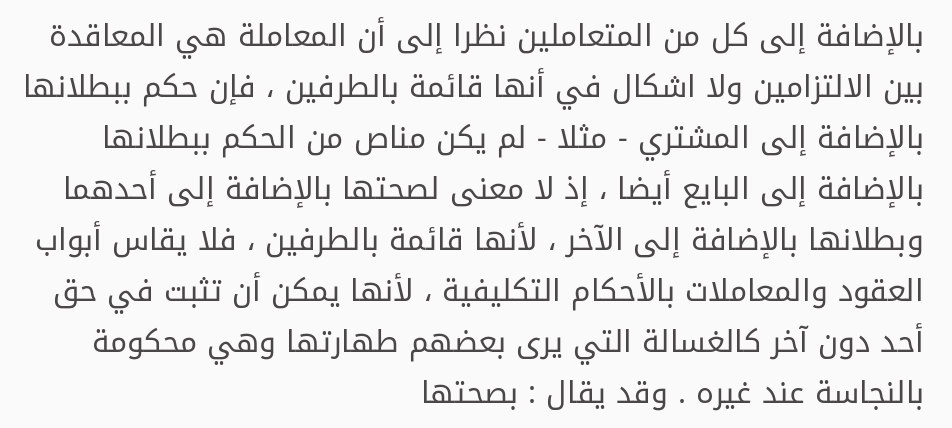بالإضافة إلى كل من المتعاملين نظرا إلى أن المعاملة هي المعاقدة بين الالتزامين ولا اشكال في أنها قائمة بالطرفين ، فإن حكم ببطلانها بالإضافة إلى المشتري - مثلا - لم يكن مناص من الحكم ببطلانها بالإضافة إلى البايع أيضا ، إذ لا معنى لصحتها بالإضافة إلى أحدهما وبطلانها بالإضافة إلى الآخر ، لأنها قائمة بالطرفين ، فلا يقاس أبواب العقود والمعاملات بالأحكام التكليفية ، لأنها يمكن أن تثبت في حق أحد دون آخر كالغسالة التي يرى بعضهم طهارتها وهي محكومة بالنجاسة عند غيره . وقد يقال : بصحتها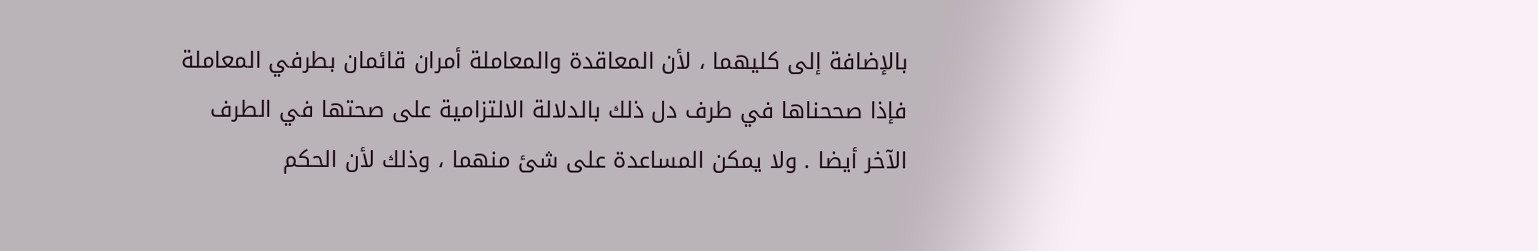بالإضافة إلى كليهما ، لأن المعاقدة والمعاملة أمران قائمان بطرفي المعاملة فإذا صححناها في طرف دل ذلك بالدلالة الالتزامية على صحتها في الطرف الآخر أيضا . ولا يمكن المساعدة على شئ منهما ، وذلك لأن الحكم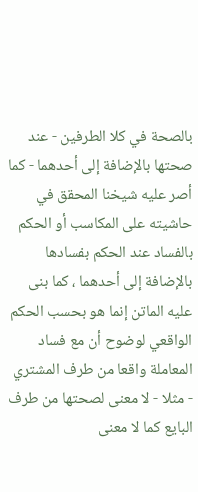بالصحة في كلا الطرفين - عند صحتها بالإضافة إلى أحدهما - كما أصر عليه شيخنا المحقق في حاشيته على المكاسب أو الحكم بالفساد عند الحكم بفسادها بالإضافة إلى أحدهما ، كما بنى عليه الماتن إنما هو بحسب الحكم الواقعي لوضوح أن مع فساد المعاملة واقعا من طرف المشتري - مثلا - لا معنى لصحتها من طرف البايع كما لا معنى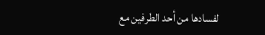لفسادها من أحد الطرفين مع